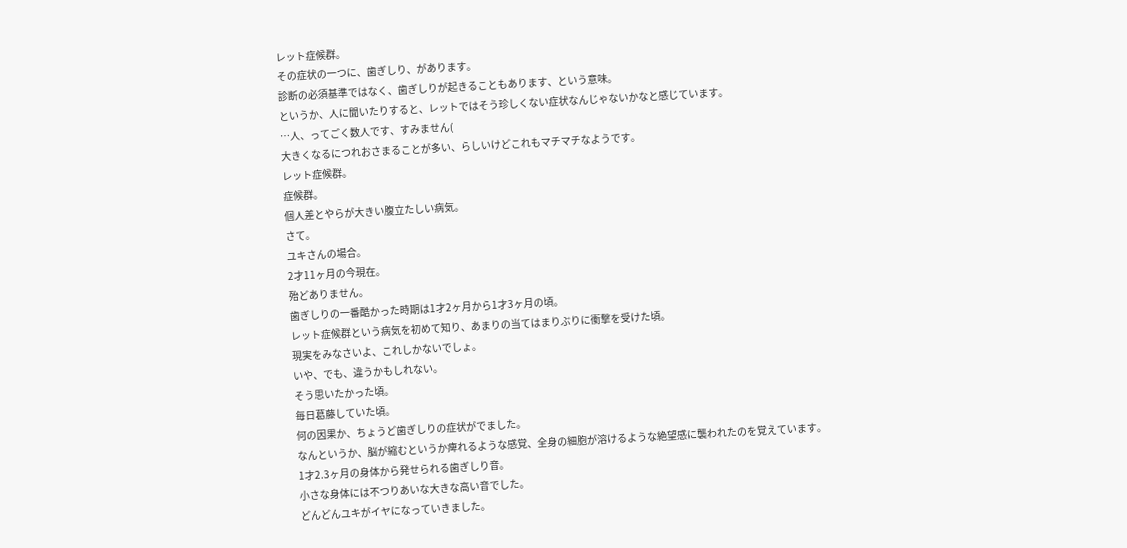レット症候群。
その症状の一つに、歯ぎしり、があります。
診断の必須基準ではなく、歯ぎしりが起きることもあります、という意味。
というか、人に聞いたりすると、レットではそう珍しくない症状なんじゃないかなと感じています。
…人、ってごく数人です、すみません(
大きくなるにつれおさまることが多い、らしいけどこれもマチマチなようです。
レット症候群。
症候群。
個人差とやらが大きい腹立たしい病気。
さて。
ユキさんの場合。
2才11ヶ月の今現在。
殆どありません。
歯ぎしりの一番酷かった時期は1才2ヶ月から1才3ヶ月の頃。
レット症候群という病気を初めて知り、あまりの当てはまりぶりに衝撃を受けた頃。
現実をみなさいよ、これしかないでしょ。
いや、でも、違うかもしれない。
そう思いたかった頃。
毎日葛藤していた頃。
何の因果か、ちょうど歯ぎしりの症状がでました。
なんというか、脳が縮むというか痺れるような感覚、全身の細胞が溶けるような絶望感に襲われたのを覚えています。
1才2.3ヶ月の身体から発せられる歯ぎしり音。
小さな身体には不つりあいな大きな高い音でした。
どんどんユキがイヤになっていきました。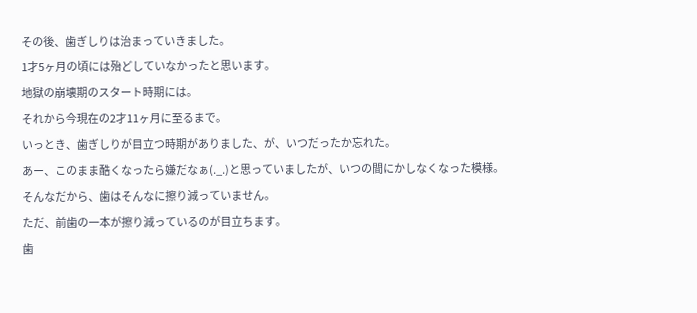その後、歯ぎしりは治まっていきました。
1才5ヶ月の頃には殆どしていなかったと思います。
地獄の崩壊期のスタート時期には。
それから今現在の2才11ヶ月に至るまで。
いっとき、歯ぎしりが目立つ時期がありました、が、いつだったか忘れた。
あー、このまま酷くなったら嫌だなぁ(._.)と思っていましたが、いつの間にかしなくなった模様。
そんなだから、歯はそんなに擦り減っていません。
ただ、前歯の一本が擦り減っているのが目立ちます。
歯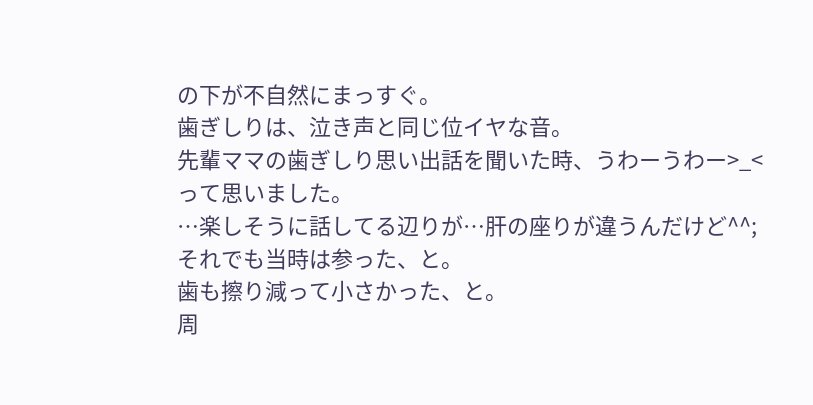の下が不自然にまっすぐ。
歯ぎしりは、泣き声と同じ位イヤな音。
先輩ママの歯ぎしり思い出話を聞いた時、うわーうわー>_<って思いました。
…楽しそうに話してる辺りが…肝の座りが違うんだけど^^;
それでも当時は参った、と。
歯も擦り減って小さかった、と。
周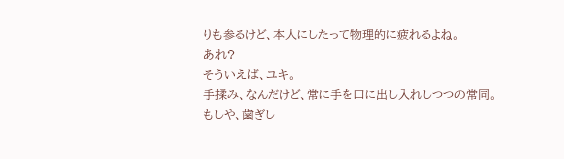りも参るけど、本人にしたって物理的に疲れるよね。
あれ?
そういえば、ユキ。
手揉み、なんだけど、常に手を口に出し入れしつつの常同。
もしや、歯ぎし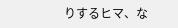りするヒマ、な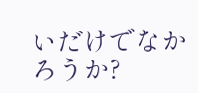いだけでなかろうか?